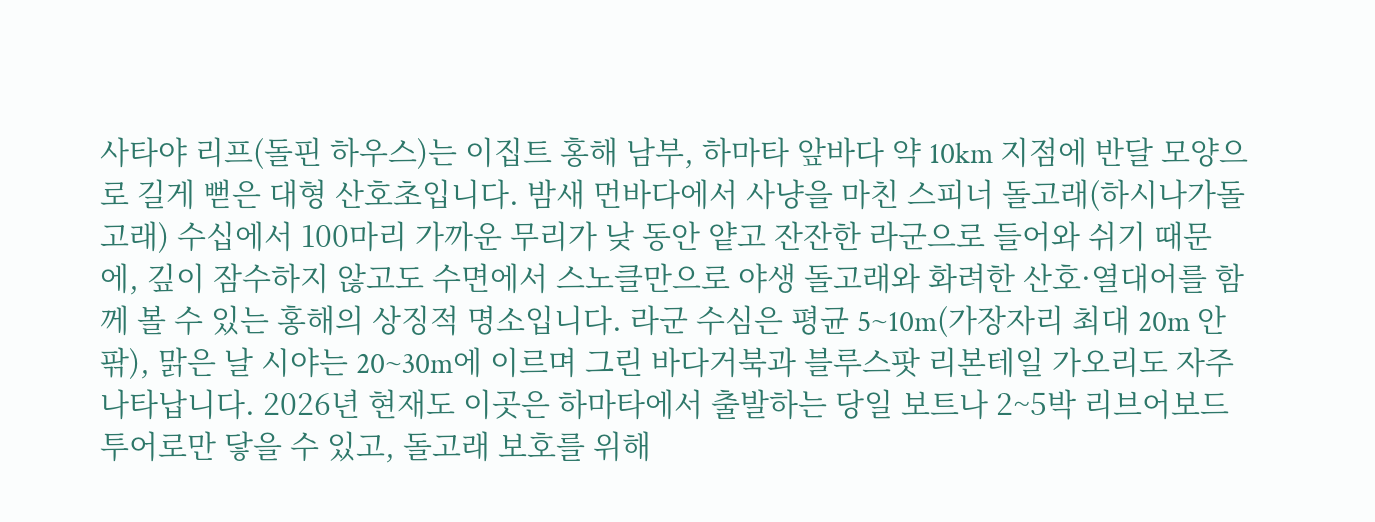사타야 리프(돌핀 하우스)는 이집트 홍해 남부, 하마타 앞바다 약 10km 지점에 반달 모양으로 길게 뻗은 대형 산호초입니다. 밤새 먼바다에서 사냥을 마친 스피너 돌고래(하시나가돌고래) 수십에서 100마리 가까운 무리가 낮 동안 얕고 잔잔한 라군으로 들어와 쉬기 때문에, 깊이 잠수하지 않고도 수면에서 스노클만으로 야생 돌고래와 화려한 산호·열대어를 함께 볼 수 있는 홍해의 상징적 명소입니다. 라군 수심은 평균 5~10m(가장자리 최대 20m 안팎), 맑은 날 시야는 20~30m에 이르며 그린 바다거북과 블루스팟 리본테일 가오리도 자주 나타납니다. 2026년 현재도 이곳은 하마타에서 출발하는 당일 보트나 2~5박 리브어보드 투어로만 닿을 수 있고, 돌고래 보호를 위해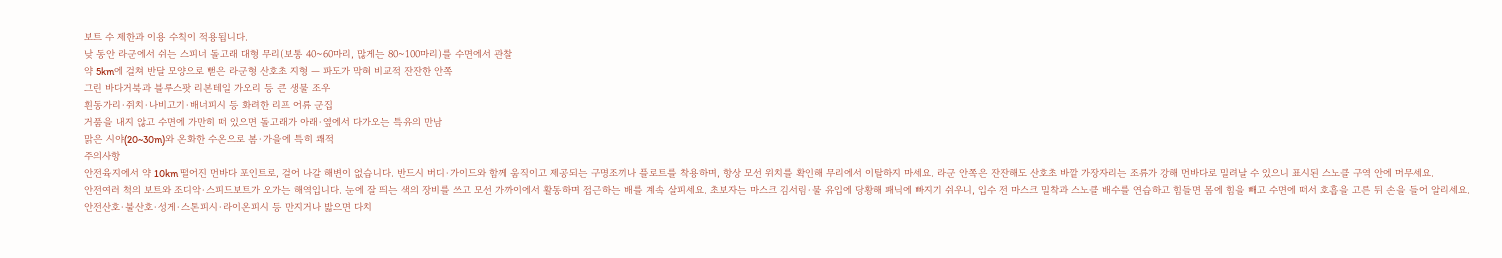보트 수 제한과 이용 수칙이 적용됩니다.
낮 동안 라군에서 쉬는 스피너 돌고래 대형 무리(보통 40~60마리, 많게는 80~100마리)를 수면에서 관찰
약 5km에 걸쳐 반달 모양으로 뻗은 라군형 산호초 지형 — 파도가 막혀 비교적 잔잔한 안쪽
그린 바다거북과 블루스팟 리본테일 가오리 등 큰 생물 조우
흰동가리·쥐치·나비고기·배너피시 등 화려한 리프 어류 군집
거품을 내지 않고 수면에 가만히 떠 있으면 돌고래가 아래·옆에서 다가오는 특유의 만남
맑은 시야(20~30m)와 온화한 수온으로 봄·가을에 특히 쾌적
주의사항
안전육지에서 약 10km 떨어진 먼바다 포인트로, 걸어 나갈 해변이 없습니다. 반드시 버디·가이드와 함께 움직이고 제공되는 구명조끼나 플로트를 착용하며, 항상 모선 위치를 확인해 무리에서 이탈하지 마세요. 라군 안쪽은 잔잔해도 산호초 바깥 가장자리는 조류가 강해 먼바다로 밀려날 수 있으니 표시된 스노클 구역 안에 머무세요.
안전여러 척의 보트와 조디악·스피드보트가 오가는 해역입니다. 눈에 잘 띄는 색의 장비를 쓰고 모선 가까이에서 활동하며 접근하는 배를 계속 살피세요. 초보자는 마스크 김서림·물 유입에 당황해 패닉에 빠지기 쉬우니, 입수 전 마스크 밀착과 스노클 배수를 연습하고 힘들면 몸에 힘을 빼고 수면에 떠서 호흡을 고른 뒤 손을 들어 알리세요.
안전산호·불산호·성게·스톤피시·라이온피시 등 만지거나 밟으면 다치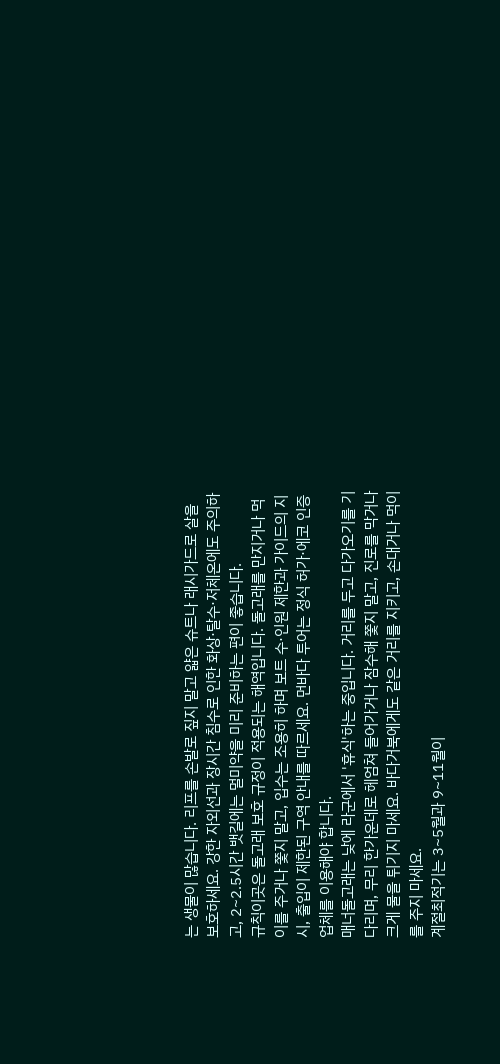는 생물이 많습니다. 리프를 손발로 짚지 말고 얇은 슈트나 래시가드로 살을 보호하세요. 강한 자외선과 장시간 침수로 인한 화상·탈수·저체온에도 주의하고, 2~2.5시간 뱃길에는 멀미약을 미리 준비하는 편이 좋습니다.
규칙이곳은 돌고래 보호 규정이 적용되는 해역입니다. 돌고래를 만지거나 먹이를 주거나 쫓지 말고, 입수는 조용히 하며 보트 수·인원 제한과 가이드의 지시, 출입이 제한된 구역 안내를 따르세요. 먼바다 투어는 정식 허가·에코 인증 업체를 이용해야 합니다.
매너돌고래는 낮에 라군에서 '휴식'하는 중입니다. 거리를 두고 다가오기를 기다리며, 무리 한가운데로 헤엄쳐 들어가거나 잠수해 쫓지 말고, 진로를 막거나 크게 물을 튀기지 마세요. 바다거북에게도 같은 거리를 지키고, 손대거나 먹이를 주지 마세요.
계절최적기는 3~5월과 9~11월이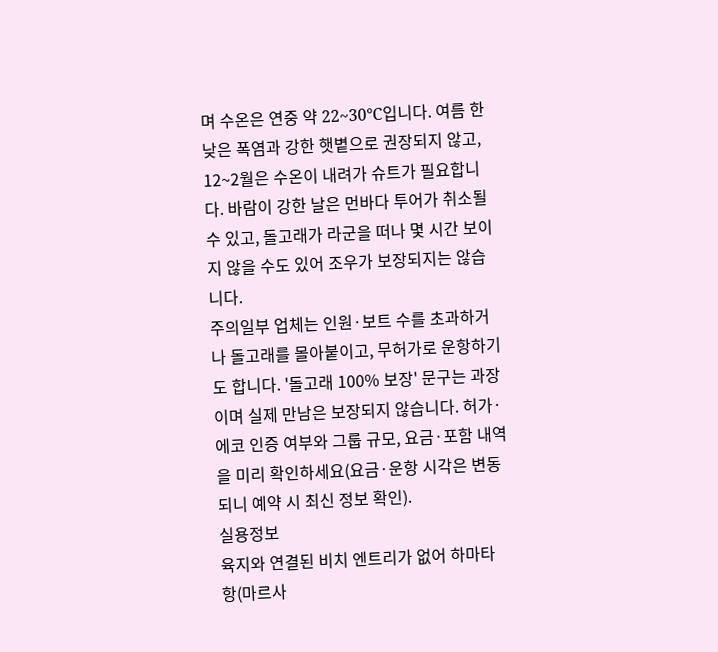며 수온은 연중 약 22~30°C입니다. 여름 한낮은 폭염과 강한 햇볕으로 권장되지 않고, 12~2월은 수온이 내려가 슈트가 필요합니다. 바람이 강한 날은 먼바다 투어가 취소될 수 있고, 돌고래가 라군을 떠나 몇 시간 보이지 않을 수도 있어 조우가 보장되지는 않습니다.
주의일부 업체는 인원·보트 수를 초과하거나 돌고래를 몰아붙이고, 무허가로 운항하기도 합니다. '돌고래 100% 보장' 문구는 과장이며 실제 만남은 보장되지 않습니다. 허가·에코 인증 여부와 그룹 규모, 요금·포함 내역을 미리 확인하세요(요금·운항 시각은 변동되니 예약 시 최신 정보 확인).
실용정보
육지와 연결된 비치 엔트리가 없어 하마타 항(마르사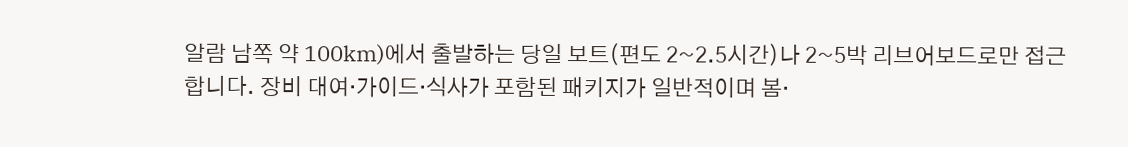알람 남쪽 약 100km)에서 출발하는 당일 보트(편도 2~2.5시간)나 2~5박 리브어보드로만 접근합니다. 장비 대여·가이드·식사가 포함된 패키지가 일반적이며 봄·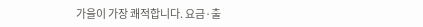가을이 가장 쾌적합니다. 요금·출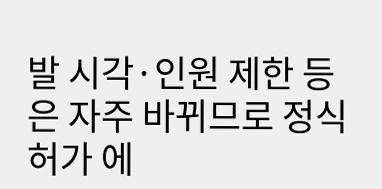발 시각·인원 제한 등은 자주 바뀌므로 정식 허가 에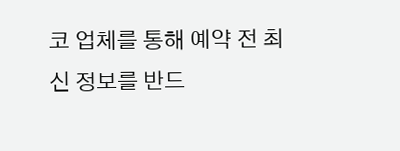코 업체를 통해 예약 전 최신 정보를 반드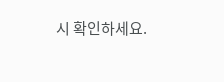시 확인하세요.